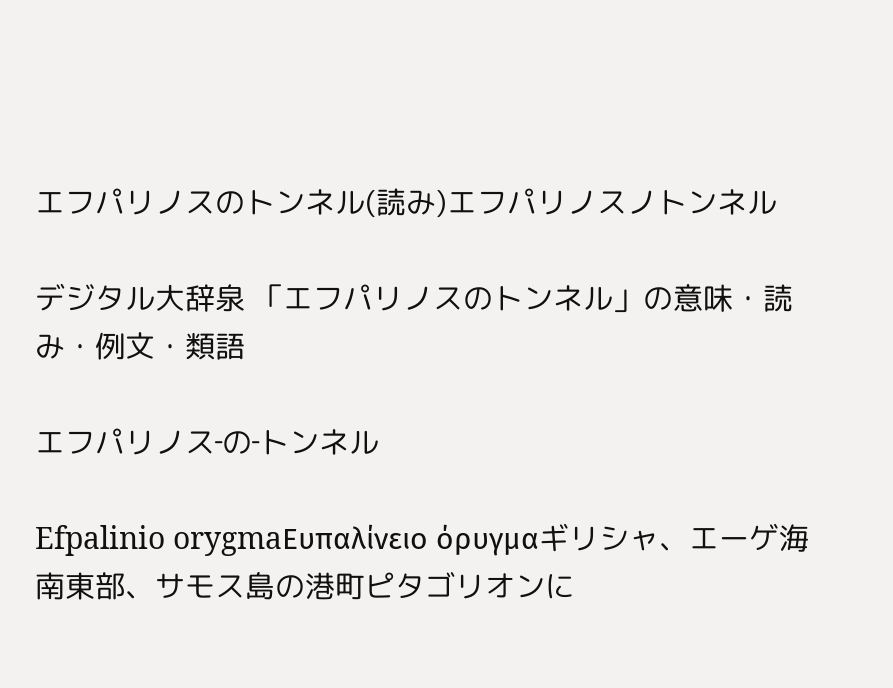エフパリノスのトンネル(読み)エフパリノスノトンネル

デジタル大辞泉 「エフパリノスのトンネル」の意味・読み・例文・類語

エフパリノス‐の‐トンネル

Efpalinio orygmaΕυπαλίνειο όρυγμαギリシャ、エーゲ海南東部、サモス島の港町ピタゴリオンに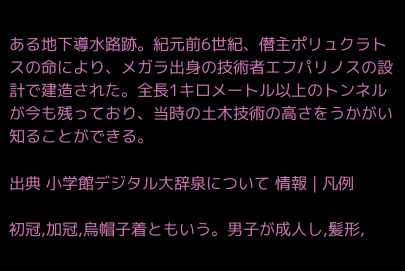ある地下導水路跡。紀元前6世紀、僭主ポリュクラトスの命により、メガラ出身の技術者エフパリノスの設計で建造された。全長1キロメートル以上のトンネルが今も残っており、当時の土木技術の高さをうかがい知ることができる。

出典 小学館デジタル大辞泉について 情報 | 凡例

初冠,加冠,烏帽子着ともいう。男子が成人し,髪形,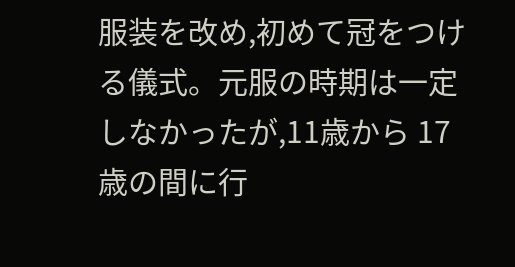服装を改め,初めて冠をつける儀式。元服の時期は一定しなかったが,11歳から 17歳の間に行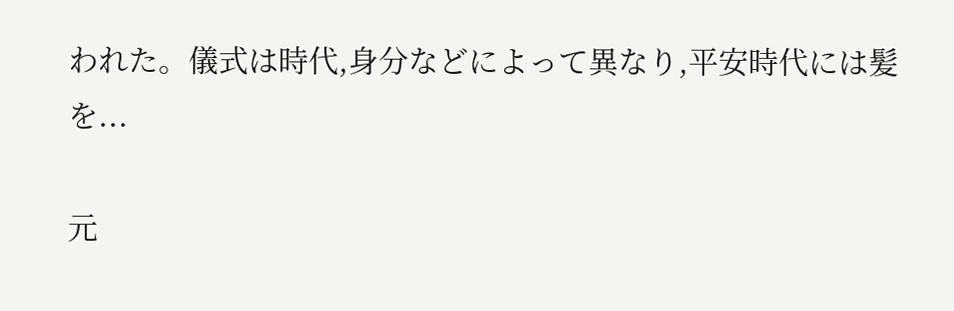われた。儀式は時代,身分などによって異なり,平安時代には髪を...

元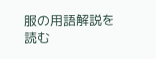服の用語解説を読む